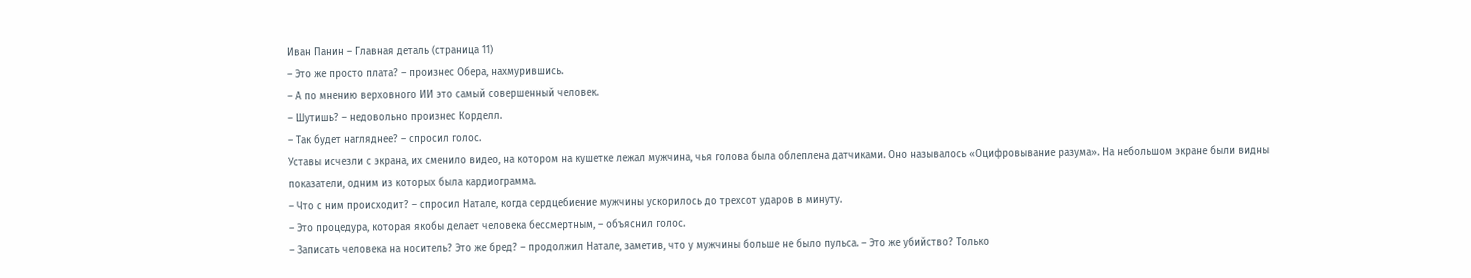Иван Панин – Главная деталь (страница 11)
– Это же просто плата? – произнес Обера, нахмурившись.
– А по мнению верховного ИИ это самый совершенный человек.
– Шутишь? – недовольно произнес Корделл.
– Так будет нагляднее? – спросил голос.
Уставы исчезли с экрана, их сменило видео, на котором на кушетке лежал мужчина, чья голова была облеплена датчиками. Оно называлось «Оцифровывание разума». На небольшом экране были видны показатели, одним из которых была кардиограмма.
– Что с ним происходит? – спросил Натале, когда сердцебиение мужчины ускорилось до трехсот ударов в минуту.
– Это процедура, которая якобы делает человека бессмертным, – объяснил голос.
– Записать человека на носитель? Это же бред? – продолжил Натале, заметив, что у мужчины больше не было пульса. – Это же убийство? Только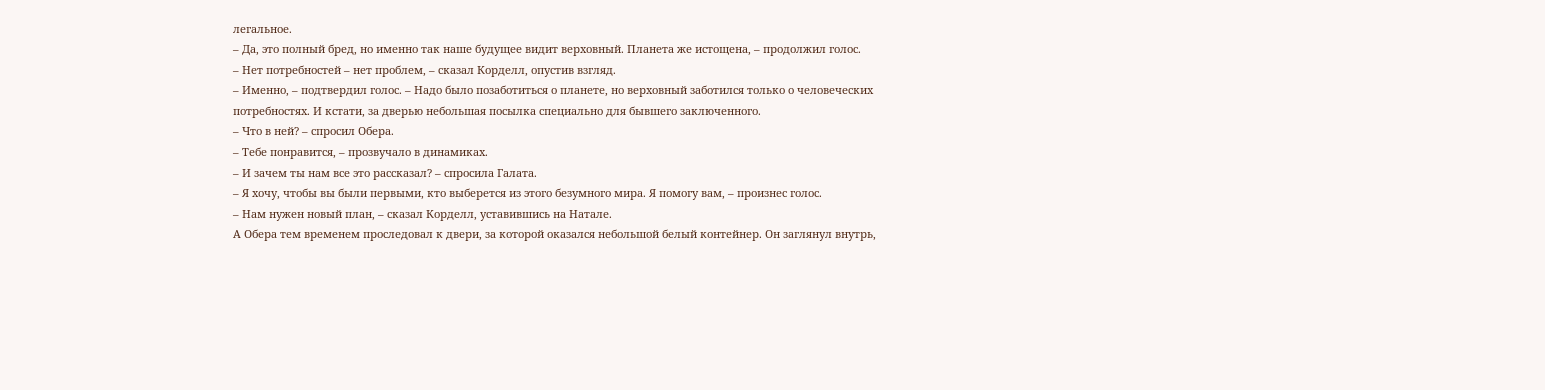легальное.
– Да, это полный бред, но именно так наше будущее видит верховный. Планета же истощена, – продолжил голос.
– Нет потребностей – нет проблем, – сказал Корделл, опустив взгляд.
– Именно, – подтвердил голос. – Надо было позаботиться о планете, но верховный заботился только о человеческих потребностях. И кстати, за дверью небольшая посылка специально для бывшего заключенного.
– Что в ней? – спросил Обера.
– Тебе понравится, – прозвучало в динамиках.
– И зачем ты нам все это рассказал? – спросила Галата.
– Я хочу, чтобы вы были первыми, кто выберется из этого безумного мира. Я помогу вам, – произнес голос.
– Нам нужен новый план, – сказал Корделл, уставившись на Натале.
А Обера тем временем проследовал к двери, за которой оказался небольшой белый контейнер. Он заглянул внутрь,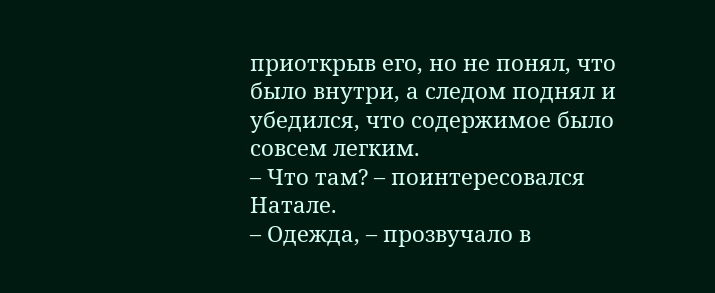приоткрыв его, но не понял, что было внутри, а следом поднял и убедился, что содержимое было совсем легким.
– Что там? – поинтересовался Натале.
– Одежда, – прозвучало в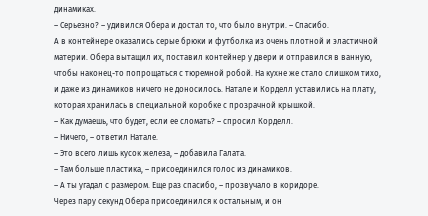динамиках.
– Серьезно? – удивился Обера и достал то, что было внутри. – Спасибо.
А в контейнере оказались серые брюки и футболка из очень плотной и эластичной материи. Обера вытащил их, поставил контейнер у двери и отправился в ванную, чтобы наконец-то попрощаться с тюремной робой. На кухне же стало слишком тихо, и даже из динамиков ничего не доносилось. Натале и Корделл уставились на плату, которая хранилась в специальной коробке с прозрачной крышкой.
– Как думаешь, что будет, если ее сломать? – спросил Корделл.
– Ничего, – ответил Натале.
– Это всего лишь кусок железа, – добавила Галата.
– Там больше пластика, – присоединился голос из динамиков.
– А ты угадал с размером. Еще раз спасибо, – прозвучало в коридоре.
Через пару секунд Обера присоединился к остальным, и он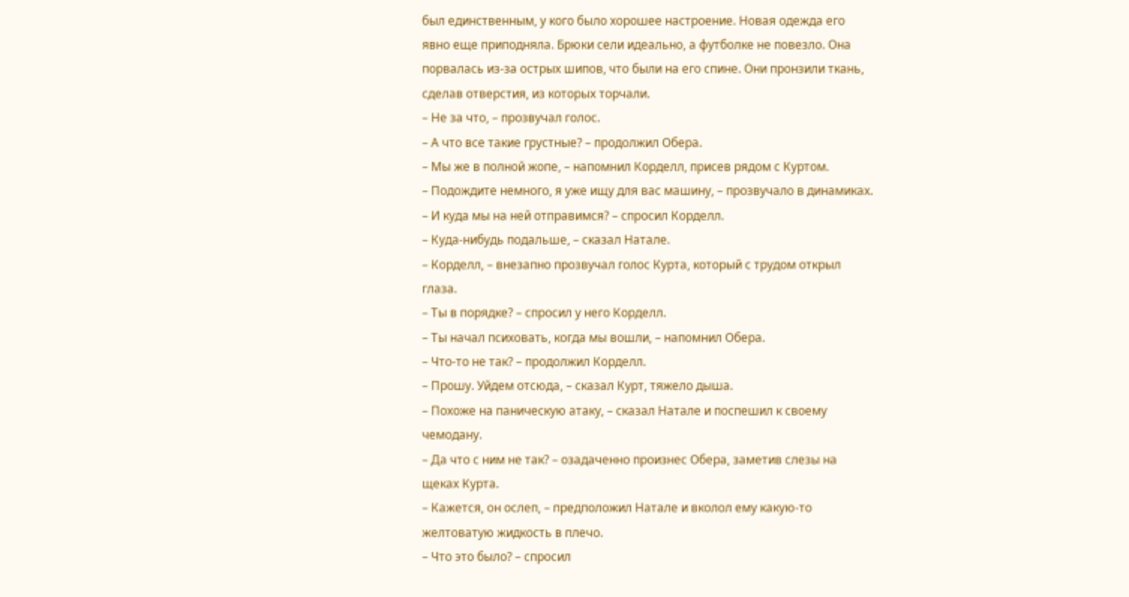был единственным, у кого было хорошее настроение. Новая одежда его явно еще приподняла. Брюки сели идеально, а футболке не повезло. Она порвалась из-за острых шипов, что были на его спине. Они пронзили ткань, сделав отверстия, из которых торчали.
– Не за что, – прозвучал голос.
– А что все такие грустные? – продолжил Обера.
– Мы же в полной жопе, – напомнил Корделл, присев рядом с Куртом.
– Подождите немного, я уже ищу для вас машину, – прозвучало в динамиках.
– И куда мы на ней отправимся? – спросил Корделл.
– Куда-нибудь подальше, – сказал Натале.
– Корделл, – внезапно прозвучал голос Курта, который с трудом открыл глаза.
– Ты в порядке? – спросил у него Корделл.
– Ты начал психовать, когда мы вошли, – напомнил Обера.
– Что-то не так? – продолжил Корделл.
– Прошу. Уйдем отсюда, – сказал Курт, тяжело дыша.
– Похоже на паническую атаку, – сказал Натале и поспешил к своему чемодану.
– Да что с ним не так? – озадаченно произнес Обера, заметив слезы на щеках Курта.
– Кажется, он ослеп, – предположил Натале и вколол ему какую-то желтоватую жидкость в плечо.
– Что это было? – спросил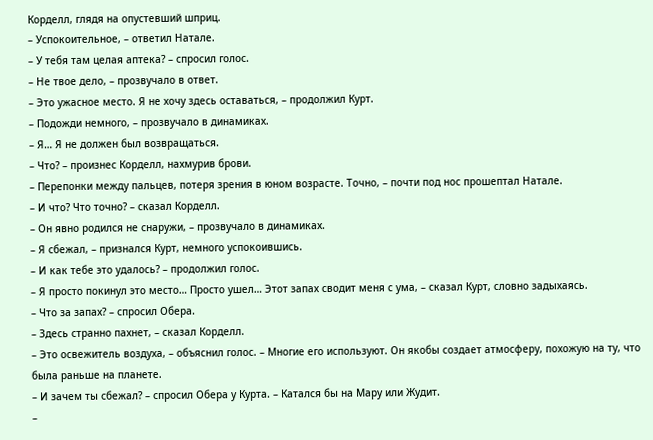Корделл, глядя на опустевший шприц.
– Успокоительное, – ответил Натале.
– У тебя там целая аптека? – спросил голос.
– Не твое дело, – прозвучало в ответ.
– Это ужасное место. Я не хочу здесь оставаться, – продолжил Курт.
– Подожди немного, – прозвучало в динамиках.
– Я… Я не должен был возвращаться.
– Что? – произнес Корделл, нахмурив брови.
– Перепонки между пальцев, потеря зрения в юном возрасте. Точно, – почти под нос прошептал Натале.
– И что? Что точно? – сказал Корделл.
– Он явно родился не снаружи, – прозвучало в динамиках.
– Я сбежал, – признался Курт, немного успокоившись.
– И как тебе это удалось? – продолжил голос.
– Я просто покинул это место… Просто ушел… Этот запах сводит меня с ума, – сказал Курт, словно задыхаясь.
– Что за запах? – спросил Обера.
– Здесь странно пахнет, – сказал Корделл.
– Это освежитель воздуха, – объяснил голос. – Многие его используют. Он якобы создает атмосферу, похожую на ту, что была раньше на планете.
– И зачем ты сбежал? – спросил Обера у Курта. – Катался бы на Мару или Жудит.
–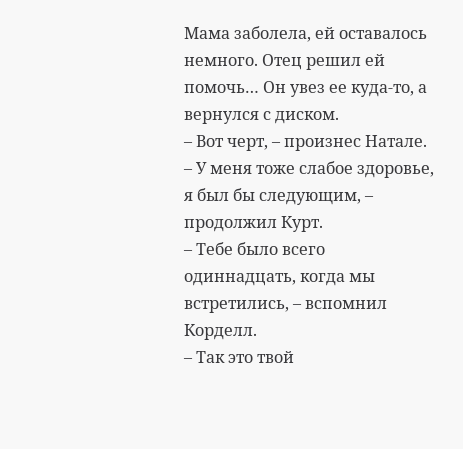Мама заболела, ей оставалось немного. Отец решил ей помочь… Он увез ее куда-то, а вернулся с диском.
– Вот черт, – произнес Натале.
– У меня тоже слабое здоровье, я был бы следующим, – продолжил Курт.
– Тебе было всего одиннадцать, когда мы встретились, – вспомнил Корделл.
– Так это твой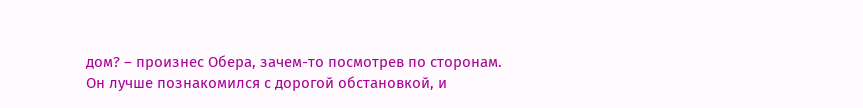дом? – произнес Обера, зачем-то посмотрев по сторонам.
Он лучше познакомился с дорогой обстановкой, и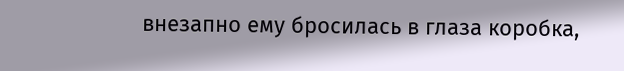внезапно ему бросилась в глаза коробка,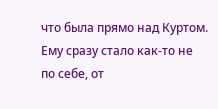что была прямо над Куртом. Ему сразу стало как-то не по себе, от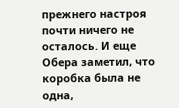прежнего настроя почти ничего не осталось. И еще Обера заметил, что коробка была не одна,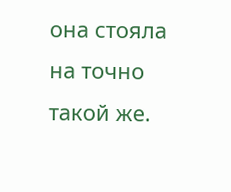она стояла на точно такой же.